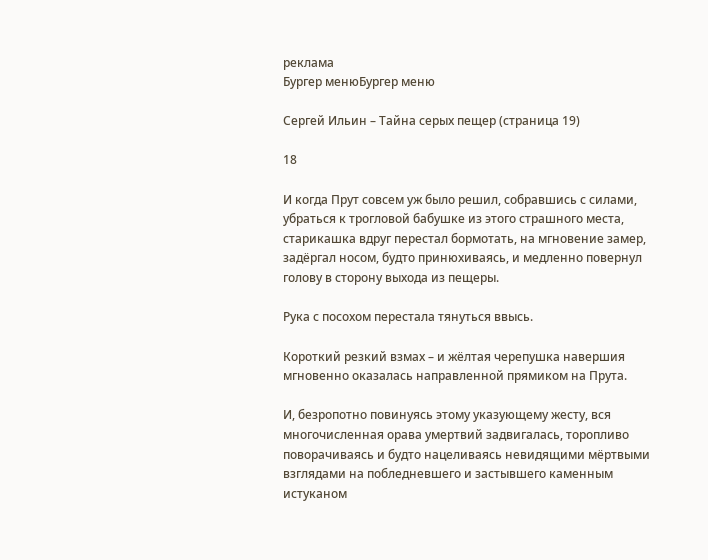реклама
Бургер менюБургер меню

Сергей Ильин – Тайна серых пещер (страница 19)

18

И когда Прут совсем уж было решил, собравшись с силами, убраться к трогловой бабушке из этого страшного места, старикашка вдруг перестал бормотать, на мгновение замер, задёргал носом, будто принюхиваясь, и медленно повернул голову в сторону выхода из пещеры.

Рука с посохом перестала тянуться ввысь.

Короткий резкий взмах – и жёлтая черепушка навершия мгновенно оказалась направленной прямиком на Прута.

И, безропотно повинуясь этому указующему жесту, вся многочисленная орава умертвий задвигалась, торопливо поворачиваясь и будто нацеливаясь невидящими мёртвыми взглядами на побледневшего и застывшего каменным истуканом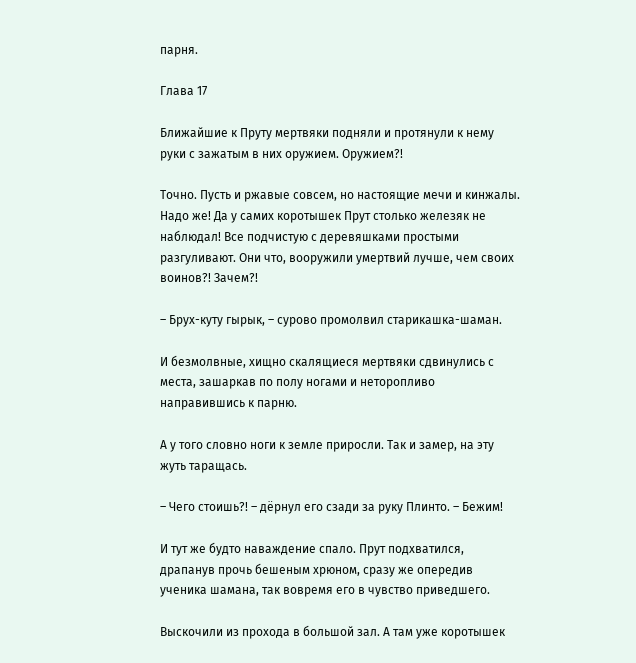парня.

Глава 17

Ближайшие к Пруту мертвяки подняли и протянули к нему руки с зажатым в них оружием. Оружием?!

Точно. Пусть и ржавые совсем, но настоящие мечи и кинжалы. Надо же! Да у самих коротышек Прут столько железяк не наблюдал! Все подчистую с деревяшками простыми разгуливают. Они что, вооружили умертвий лучше, чем своих воинов?! Зачем?!

– Брух-куту гырык, – сурово промолвил старикашка-шаман.

И безмолвные, хищно скалящиеся мертвяки сдвинулись с места, зашаркав по полу ногами и неторопливо направившись к парню.

А у того словно ноги к земле приросли. Так и замер, на эту жуть таращась.

– Чего стоишь?! – дёрнул его сзади за руку Плинто. – Бежим!

И тут же будто наваждение спало. Прут подхватился, драпанув прочь бешеным хрюном, сразу же опередив ученика шамана, так вовремя его в чувство приведшего.

Выскочили из прохода в большой зал. А там уже коротышек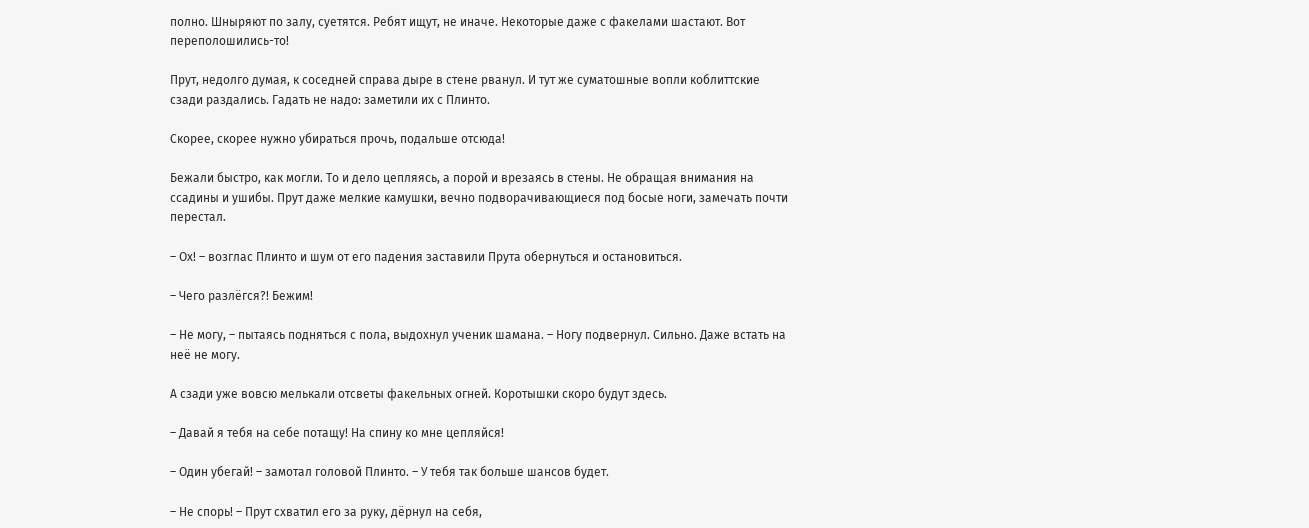полно. Шныряют по залу, суетятся. Ребят ищут, не иначе. Некоторые даже с факелами шастают. Вот переполошились-то!

Прут, недолго думая, к соседней справа дыре в стене рванул. И тут же суматошные вопли коблиттские сзади раздались. Гадать не надо: заметили их с Плинто.

Скорее, скорее нужно убираться прочь, подальше отсюда!

Бежали быстро, как могли. То и дело цепляясь, а порой и врезаясь в стены. Не обращая внимания на ссадины и ушибы. Прут даже мелкие камушки, вечно подворачивающиеся под босые ноги, замечать почти перестал.

– Ох! – возглас Плинто и шум от его падения заставили Прута обернуться и остановиться.

– Чего разлёгся?! Бежим!

– Не могу, – пытаясь подняться с пола, выдохнул ученик шамана. – Ногу подвернул. Сильно. Даже встать на неё не могу.

А сзади уже вовсю мелькали отсветы факельных огней. Коротышки скоро будут здесь.

– Давай я тебя на себе потащу! На спину ко мне цепляйся!

– Один убегай! – замотал головой Плинто. – У тебя так больше шансов будет.

– Не спорь! – Прут схватил его за руку, дёрнул на себя,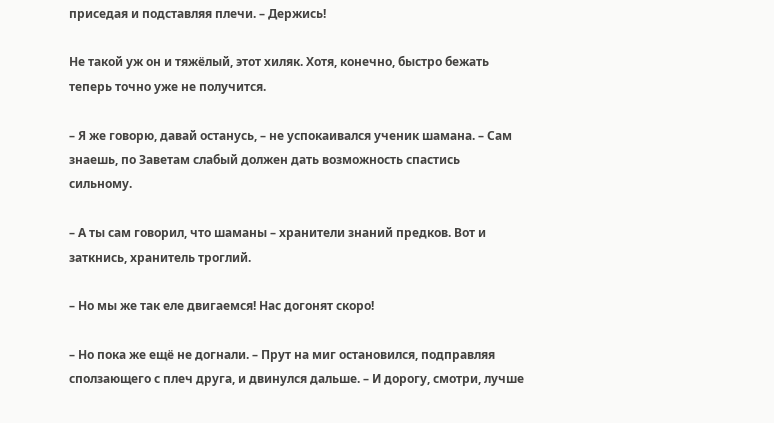приседая и подставляя плечи. – Держись!

Не такой уж он и тяжёлый, этот хиляк. Хотя, конечно, быстро бежать теперь точно уже не получится.

– Я же говорю, давай останусь, – не успокаивался ученик шамана. – Сам знаешь, по Заветам слабый должен дать возможность спастись сильному.

– А ты сам говорил, что шаманы – хранители знаний предков. Вот и заткнись, хранитель троглий.

– Но мы же так еле двигаемся! Нас догонят скоро!

– Но пока же ещё не догнали. – Прут на миг остановился, подправляя сползающего с плеч друга, и двинулся дальше. – И дорогу, смотри, лучше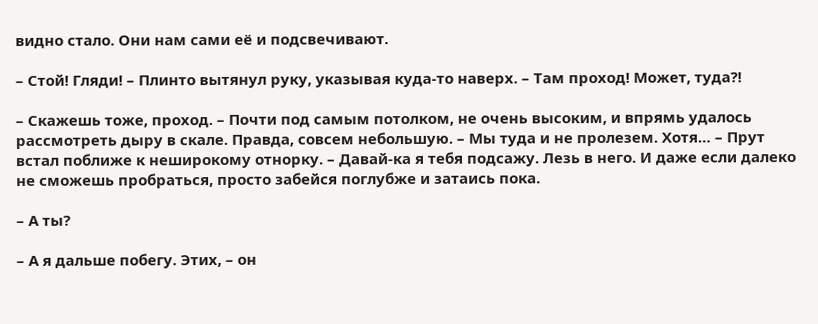видно стало. Они нам сами её и подсвечивают.

– Стой! Гляди! – Плинто вытянул руку, указывая куда-то наверх. – Там проход! Может, туда?!

– Скажешь тоже, проход. – Почти под самым потолком, не очень высоким, и впрямь удалось рассмотреть дыру в скале. Правда, совсем небольшую. – Мы туда и не пролезем. Хотя… – Прут встал поближе к неширокому отнорку. – Давай-ка я тебя подсажу. Лезь в него. И даже если далеко не сможешь пробраться, просто забейся поглубже и затаись пока.

– А ты?

– А я дальше побегу. Этих, – он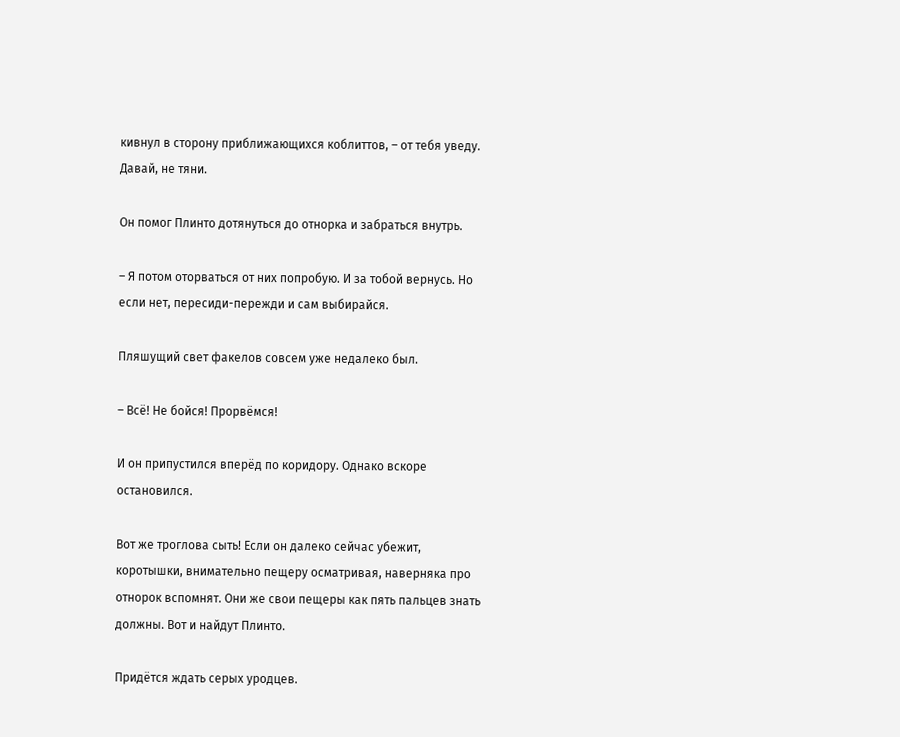кивнул в сторону приближающихся коблиттов, – от тебя уведу. Давай, не тяни.

Он помог Плинто дотянуться до отнорка и забраться внутрь.

– Я потом оторваться от них попробую. И за тобой вернусь. Но если нет, пересиди-пережди и сам выбирайся.

Пляшущий свет факелов совсем уже недалеко был.

– Всё! Не бойся! Прорвёмся!

И он припустился вперёд по коридору. Однако вскоре остановился.

Вот же троглова сыть! Если он далеко сейчас убежит, коротышки, внимательно пещеру осматривая, наверняка про отнорок вспомнят. Они же свои пещеры как пять пальцев знать должны. Вот и найдут Плинто.

Придётся ждать серых уродцев.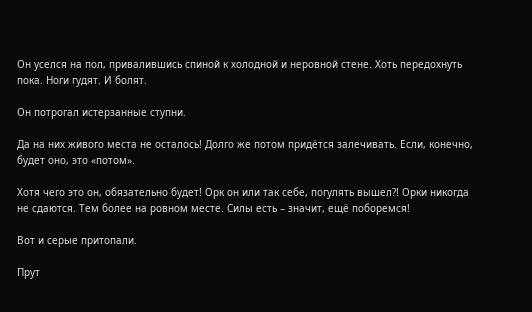Он уселся на пол, привалившись спиной к холодной и неровной стене. Хоть передохнуть пока. Ноги гудят. И болят.

Он потрогал истерзанные ступни.

Да на них живого места не осталось! Долго же потом придётся залечивать. Если, конечно, будет оно, это «потом».

Хотя чего это он, обязательно будет! Орк он или так себе, погулять вышел?! Орки никогда не сдаются. Тем более на ровном месте. Силы есть – значит, ещё поборемся!

Вот и серые притопали.

Прут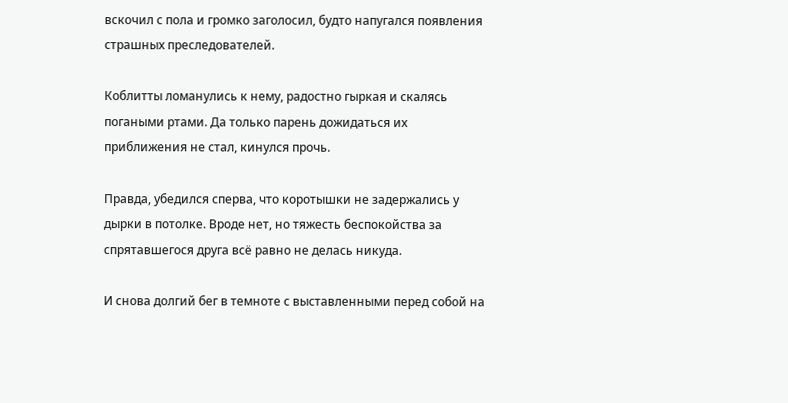вскочил с пола и громко заголосил, будто напугался появления страшных преследователей.

Коблитты ломанулись к нему, радостно гыркая и скалясь погаными ртами. Да только парень дожидаться их приближения не стал, кинулся прочь.

Правда, убедился сперва, что коротышки не задержались у дырки в потолке. Вроде нет, но тяжесть беспокойства за спрятавшегося друга всё равно не делась никуда.

И снова долгий бег в темноте с выставленными перед собой на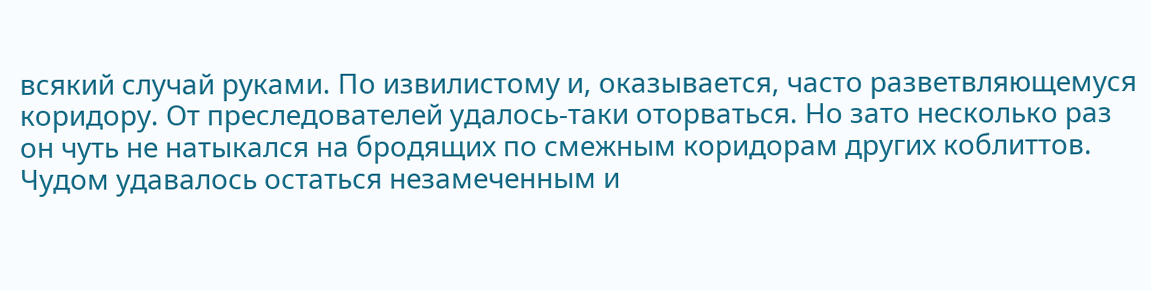всякий случай руками. По извилистому и, оказывается, часто разветвляющемуся коридору. От преследователей удалось-таки оторваться. Но зато несколько раз он чуть не натыкался на бродящих по смежным коридорам других коблиттов. Чудом удавалось остаться незамеченным и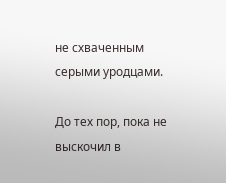не схваченным серыми уродцами.

До тех пор, пока не выскочил в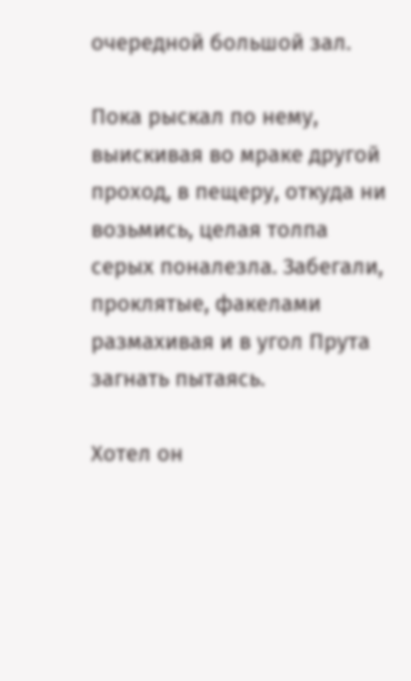очередной большой зал.

Пока рыскал по нему, выискивая во мраке другой проход, в пещеру, откуда ни возьмись, целая толпа серых поналезла. Забегали, проклятые, факелами размахивая и в угол Прута загнать пытаясь.

Хотел он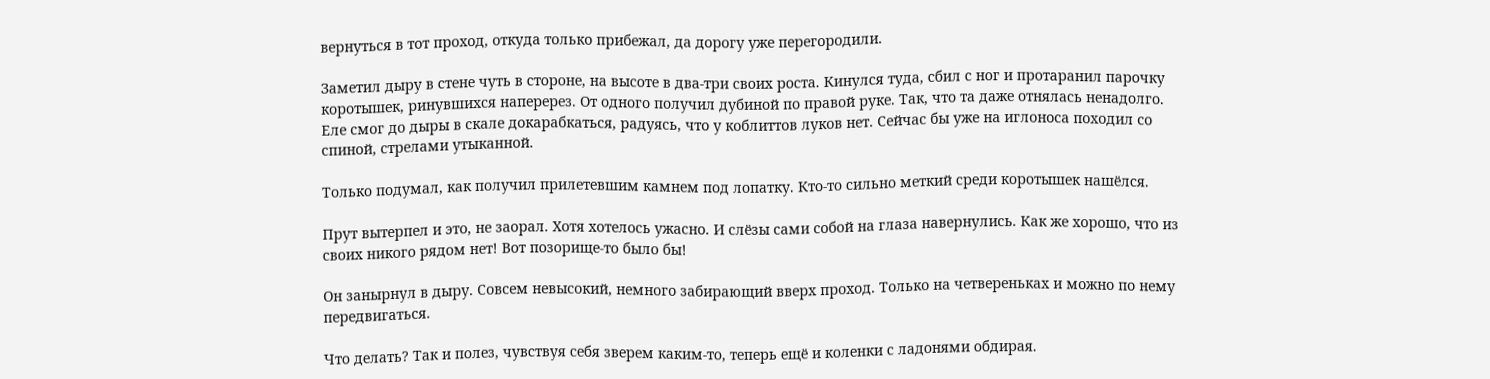вернуться в тот проход, откуда только прибежал, да дорогу уже перегородили.

Заметил дыру в стене чуть в стороне, на высоте в два-три своих роста. Кинулся туда, сбил с ног и протаранил парочку коротышек, ринувшихся наперерез. От одного получил дубиной по правой руке. Так, что та даже отнялась ненадолго. Еле смог до дыры в скале докарабкаться, радуясь, что у коблиттов луков нет. Сейчас бы уже на иглоноса походил со спиной, стрелами утыканной.

Только подумал, как получил прилетевшим камнем под лопатку. Кто-то сильно меткий среди коротышек нашёлся.

Прут вытерпел и это, не заорал. Хотя хотелось ужасно. И слёзы сами собой на глаза навернулись. Как же хорошо, что из своих никого рядом нет! Вот позорище-то было бы!

Он занырнул в дыру. Совсем невысокий, немного забирающий вверх проход. Только на четвереньках и можно по нему передвигаться.

Что делать? Так и полез, чувствуя себя зверем каким-то, теперь ещё и коленки с ладонями обдирая.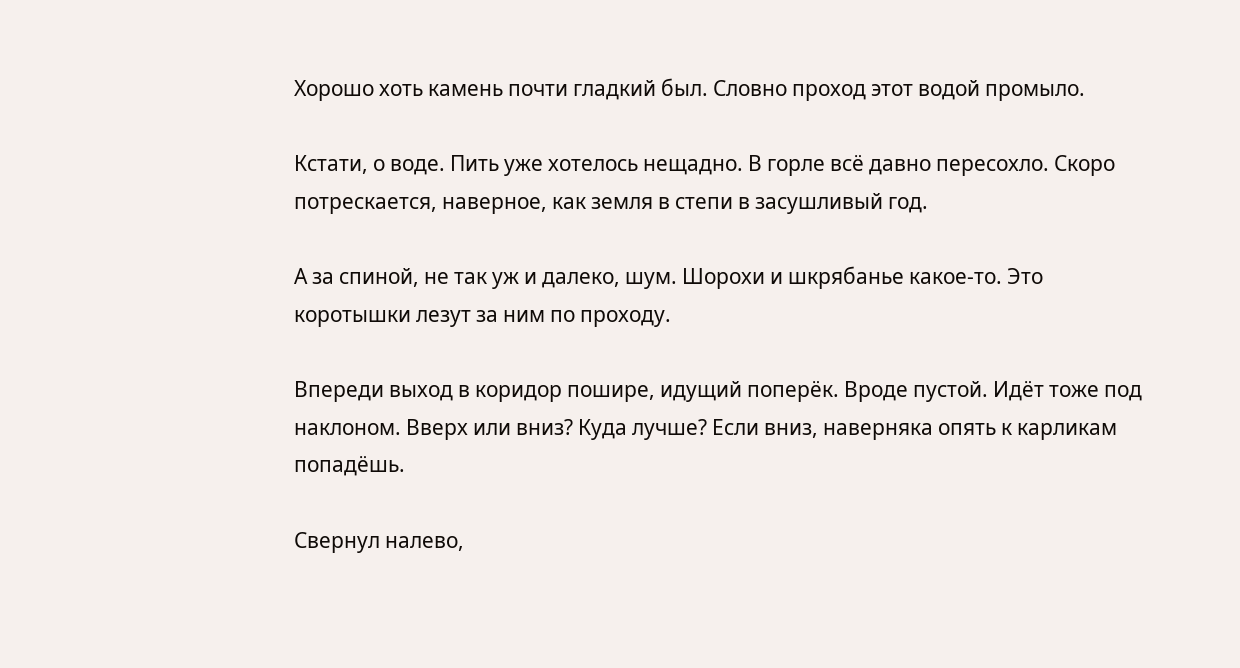Хорошо хоть камень почти гладкий был. Словно проход этот водой промыло.

Кстати, о воде. Пить уже хотелось нещадно. В горле всё давно пересохло. Скоро потрескается, наверное, как земля в степи в засушливый год.

А за спиной, не так уж и далеко, шум. Шорохи и шкрябанье какое-то. Это коротышки лезут за ним по проходу.

Впереди выход в коридор пошире, идущий поперёк. Вроде пустой. Идёт тоже под наклоном. Вверх или вниз? Куда лучше? Если вниз, наверняка опять к карликам попадёшь.

Свернул налево,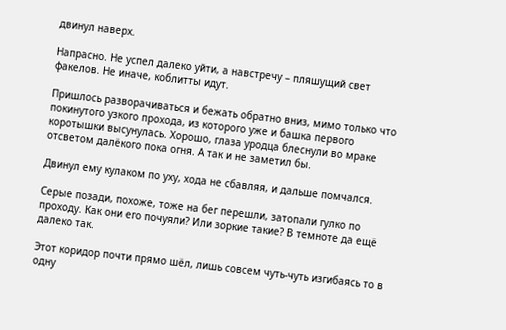двинул наверх.

Напрасно. Не успел далеко уйти, а навстречу – пляшущий свет факелов. Не иначе, коблитты идут.

Пришлось разворачиваться и бежать обратно вниз, мимо только что покинутого узкого прохода, из которого уже и башка первого коротышки высунулась. Хорошо, глаза уродца блеснули во мраке отсветом далёкого пока огня. А так и не заметил бы.

Двинул ему кулаком по уху, хода не сбавляя, и дальше помчался.

Серые позади, похоже, тоже на бег перешли, затопали гулко по проходу. Как они его почуяли? Или зоркие такие? В темноте да ещё далеко так.

Этот коридор почти прямо шёл, лишь совсем чуть-чуть изгибаясь то в одну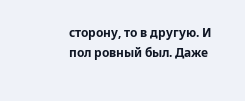сторону, то в другую. И пол ровный был. Даже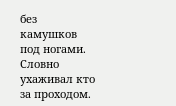без камушков под ногами. Словно ухаживал кто за проходом.